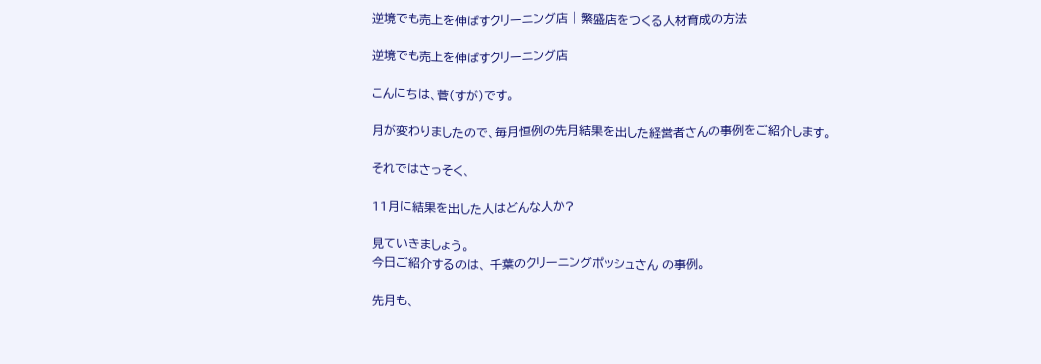逆境でも売上を伸ばすクリーニング店 | 繁盛店をつくる人材育成の方法

逆境でも売上を伸ばすクリーニング店

こんにちは、菅(すが)です。

月が変わりましたので、毎月恒例の先月結果を出した経営者さんの事例をご紹介します。

それではさっそく、

11月に結果を出した人はどんな人か?

見ていきましょう。
今日ご紹介するのは、 千葉のクリーニングポッシュさん の事例。

先月も、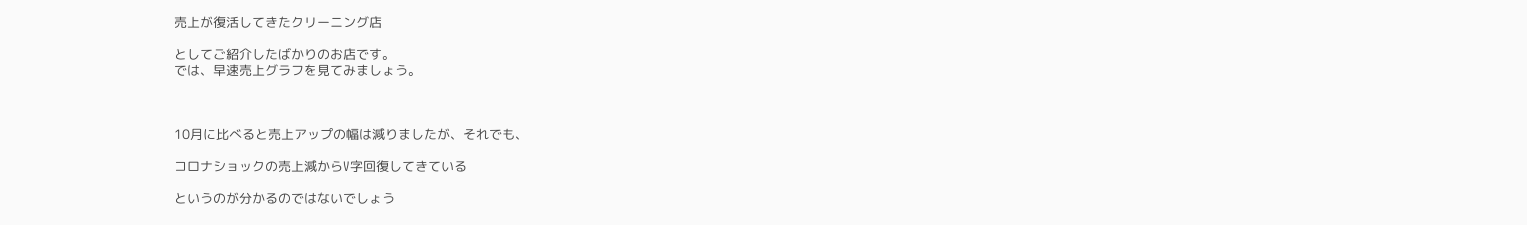売上が復活してきたクリーニング店

としてご紹介したばかりのお店です。
では、早速売上グラフを見てみましょう。



10月に比べると売上アップの幅は減りましたが、それでも、

コロナショックの売上減からV字回復してきている

というのが分かるのではないでしょう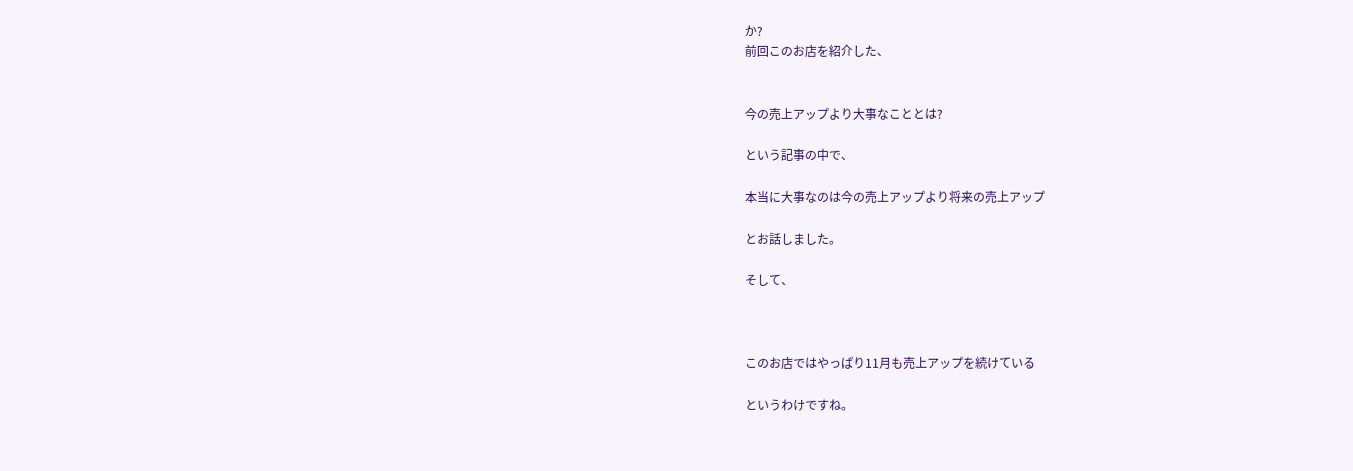か?
前回このお店を紹介した、


今の売上アップより大事なこととは?

という記事の中で、

本当に大事なのは今の売上アップより将来の売上アップ

とお話しました。

そして、



このお店ではやっぱり11月も売上アップを続けている

というわけですね。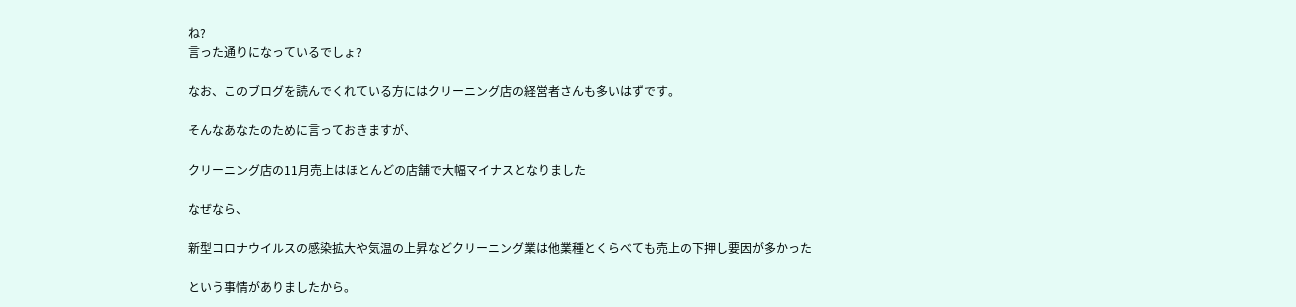ね?
言った通りになっているでしょ?

なお、このブログを読んでくれている方にはクリーニング店の経営者さんも多いはずです。

そんなあなたのために言っておきますが、

クリーニング店の11月売上はほとんどの店舗で大幅マイナスとなりました

なぜなら、

新型コロナウイルスの感染拡大や気温の上昇などクリーニング業は他業種とくらべても売上の下押し要因が多かった

という事情がありましたから。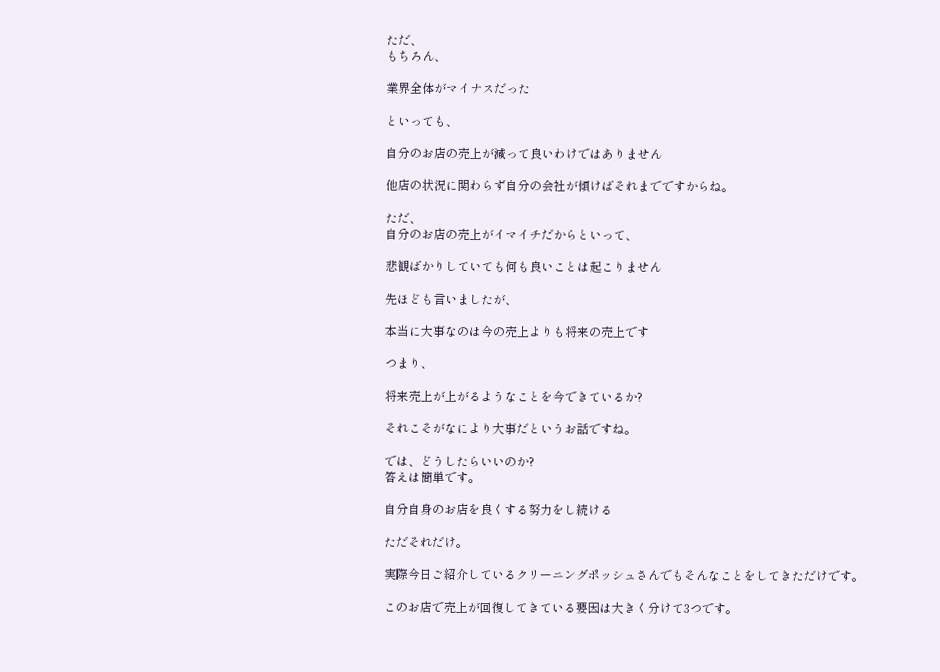ただ、
もちろん、

業界全体がマイナスだった

といっても、

自分のお店の売上が減って良いわけではありません

他店の状況に関わらず自分の会社が傾けばそれまでですからね。

ただ、
自分のお店の売上がイマイチだからといって、

悲観ばかりしていても何も良いことは起こりません

先ほども言いましたが、

本当に大事なのは今の売上よりも将来の売上です

つまり、

将来売上が上がるようなことを今できているか?

それこそがなにより大事だというお話ですね。

では、どうしたらいいのか?
答えは簡単です。

自分自身のお店を良くする努力をし続ける

ただそれだけ。

実際今日ご紹介しているクリーニングポッシュさんでもそんなことをしてきただけです。

このお店で売上が回復してきている要因は大きく分けて3つです。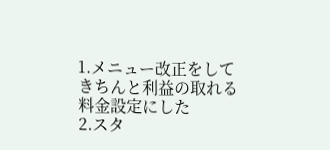1.メニュー改正をしてきちんと利益の取れる料金設定にした
2.スタ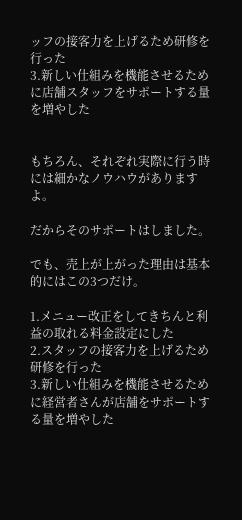ッフの接客力を上げるため研修を行った
3.新しい仕組みを機能させるために店舗スタッフをサポートする量を増やした


もちろん、それぞれ実際に行う時には細かなノウハウがありますよ。

だからそのサポートはしました。

でも、売上が上がった理由は基本的にはこの3つだけ。

1.メニュー改正をしてきちんと利益の取れる料金設定にした
2.スタッフの接客力を上げるため研修を行った
3.新しい仕組みを機能させるために経営者さんが店舗をサポートする量を増やした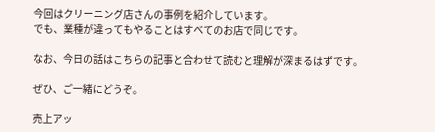今回はクリーニング店さんの事例を紹介しています。
でも、業種が違ってもやることはすべてのお店で同じです。

なお、今日の話はこちらの記事と合わせて読むと理解が深まるはずです。

ぜひ、ご一緒にどうぞ。

売上アッ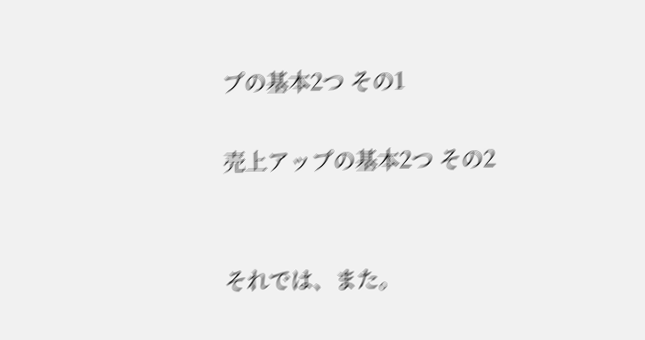プの基本2つ その1

売上アップの基本2つ その2


それでは、また。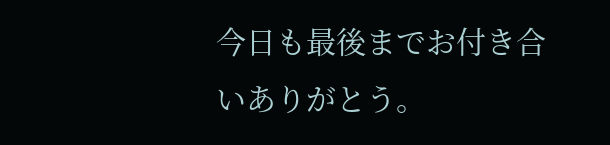今日も最後までお付き合いありがとう。